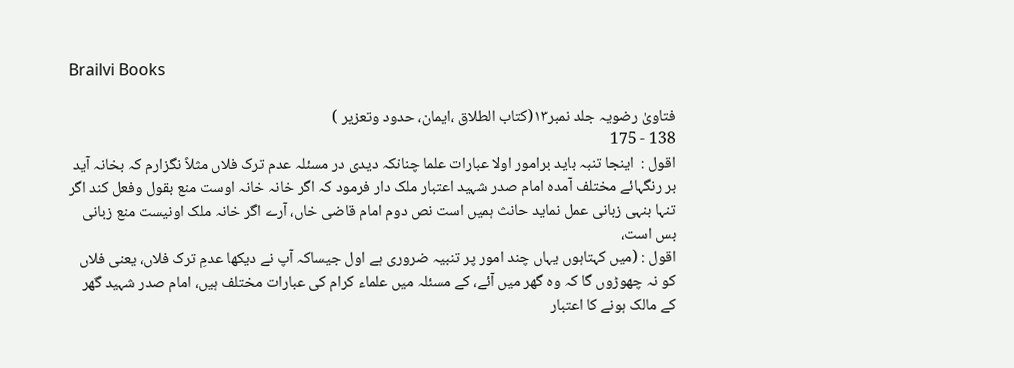Brailvi Books

فتاویٰ رضویہ جلد نمبر۱۳(کتاب الطلاق ،ایمان، حدود وتعزیر )
138 - 175
اقول :  اینجا تنبہ باید برامور اولا عبارات علما چنانکہ دیدی در مسئلہ عدم ترک فلاں مثلاً نگزارم کہ بخانہ آید بر رنگہائے مختلف آمدہ امام صدر شہید اعتبار ملک دار فرمود کہ اگر خانہ خانہ اوست منع بقول وفعل کند اگر تنہا بنہی زبانی عمل نماید حانث ہمیں است نص دوم امام قاضی خاں، آرے اگر خانہ ملک اونیست منع زبانی بس است،
اقول : (میں کہتاہوں یہاں چند امور پر تنبیہ ضروری ہے اول جیساکہ آپ نے دیکھا عدمِ ترک فلاں، یعنی فلاں کو نہ چھوڑوں گا کہ وہ گھر میں آئے، کے مسئلہ میں علماء کرام کی عبارات مختلف ہیں، امام صدر شہید گھر کے مالک ہونے کا اعتبار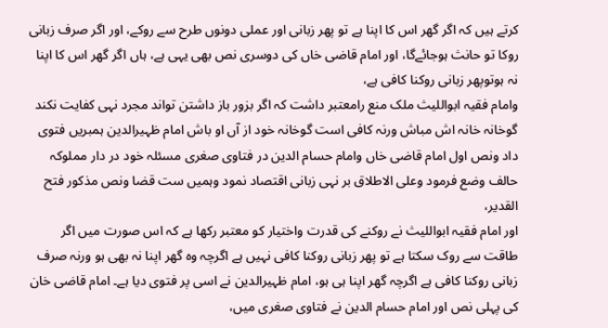کرتے ہیں کہ اگر گھر اس کا اپنا ہے تو پھر زبانی اور عملی دونوں طرح سے روکے، اور اگر صرف زبانی روکا تو حانث ہوجائےگا، اور امام قاضی خاں کی دوسری نص بھی یہی ہے، ہاں اگر گھر اس کا اپنا نہ ہوتوپھر زبانی روکنا کافی ہے،
وامام فقیہ ابواللیث ملک منع رامعتبر داشت کہ اگر بزور باز داشتن تواند مجرد نہی کفایت نکند گوخانہ خانہ اش مباش ورنہ کافی است گوخانہ خود از آں او باش امام ظہیرالدین ہمبریں فتوی داد ونص اول امام قاضی خاں وامام حسام الدین در فتاوی صغری مسئلہ خود در دار مملوکہ حالف وضع فرمود وعلی الاطلاق بر نہی زبانی اقتصاد نمود وہمیں ست قضا ونص مذکور فتح القدیر،
اور امام فقیہ ابواللیث نے روکنے کی قدرت واختیار کو معتبر رکھا ہے کہ اس صورت میں اگر طاقت سے روک سکتا ہے تو پھر زبانی روکنا کافی نہیں ہے اگرچہ وہ گھر اپنا نہ بھی ہو ورنہ صرف زبانی روکنا کافی ہے اگرچہ گھر اپنا ہی ہو، امام ظہیرالدین نے اسی پر فتوی دیا ہے۔ امام قاضی خان کی پہلی نص اور امام حسام الدین نے فتاوی صغری میں،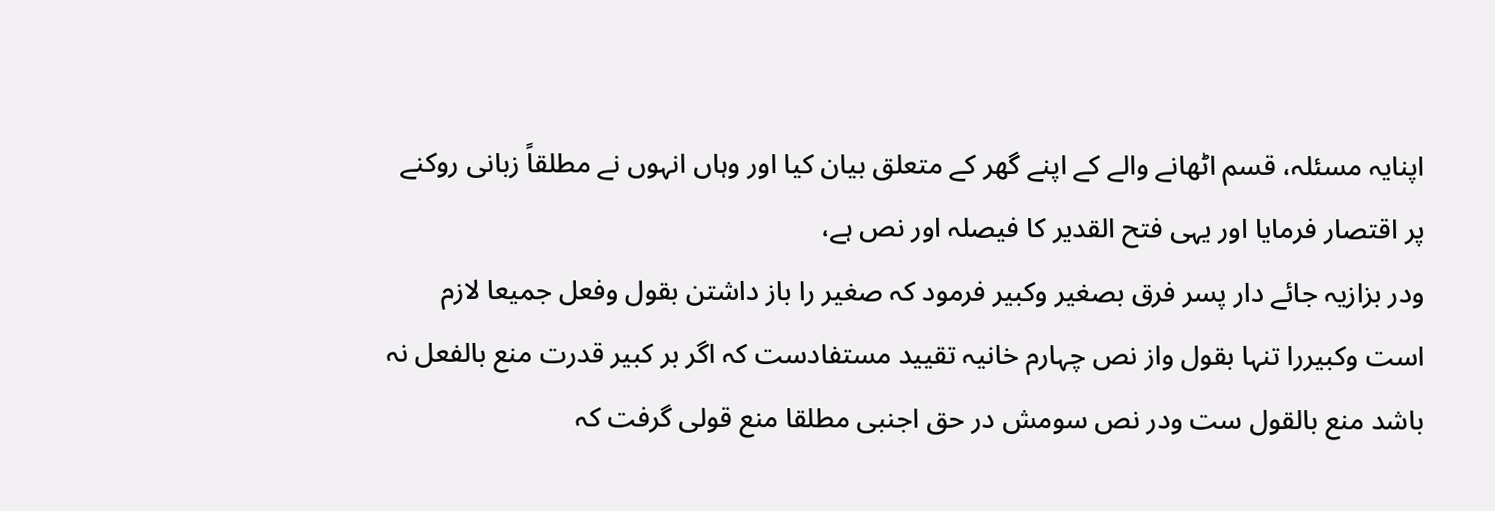اپنایہ مسئلہ، قسم اٹھانے والے کے اپنے گھر کے متعلق بیان کیا اور وہاں انہوں نے مطلقاً زبانی روکنے پر اقتصار فرمایا اور یہی فتح القدیر کا فیصلہ اور نص ہے،
ودر بزازیہ جائے دار پسر فرق بصغیر وکبیر فرمود کہ صغیر را باز داشتن بقول وفعل جمیعا لازم است وکبیررا تنہا بقول واز نص چہارم خانیہ تقیید مستفادست کہ اگر بر کبیر قدرت منع بالفعل نہ باشد منع بالقول ست ودر نص سومش در حق اجنبی مطلقا منع قولی گرفت کہ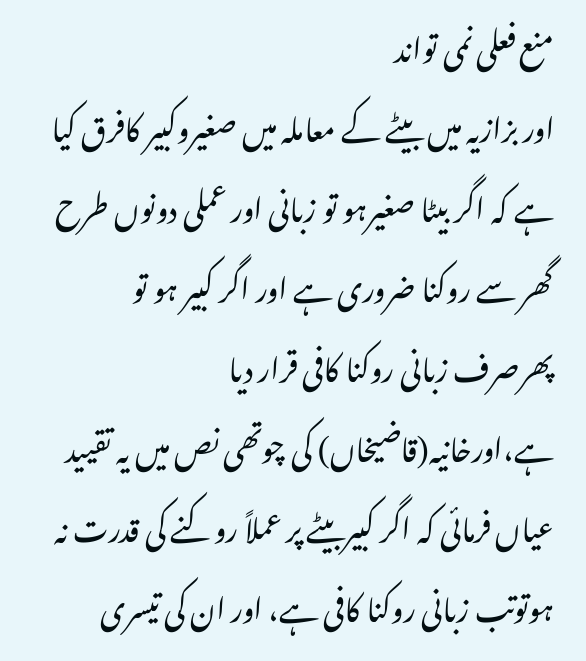منع فعلی نمی تواند
اور بزازیہ میں بیٹے کے معاملہ میں صغیروکبیر کافرق کیا ہے کہ اگر بیٹا صغیرہو تو زبانی اور عملی دونوں طرح گھر سے روکنا ضروری ہے اور اگر کبیر ہو تو پھرصرف زبانی روکنا کافی قرار دیا ہے،اورخانیہ(قاضیخاں) کی چوتھی نص میں یہ تقیید عیاں فرمائی کہ اگر کبیربیٹے پر عملاً روکنے کی قدرت نہ ہوتوتب زبانی روکنا کافی ہے، اور ان کی تیسری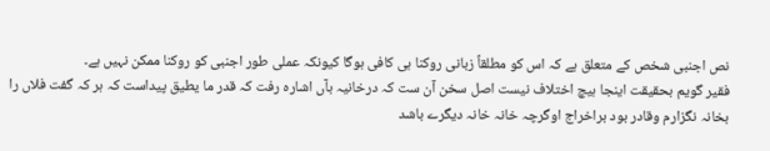نص اجنبی شخص کے متعلق ہے کہ اس کو مطلقاً زبانی روکنا ہی کافی ہوگا کیونکہ عملی طور اجنبی کو روکنا ممکن نہیں ہے۔
فقیر گویم بحقیقت اینجا ہیچ اختلاف نیست اصل سخن آن ست کہ درخانیہ بآں اشارہ رفت کہ قدر ما یطیق پیداست کہ ہر کہ گفت فلاں را بخانہ نگزارم وقادر بود براخراج اوگرچہ خانہ خانہ دیگرے باشد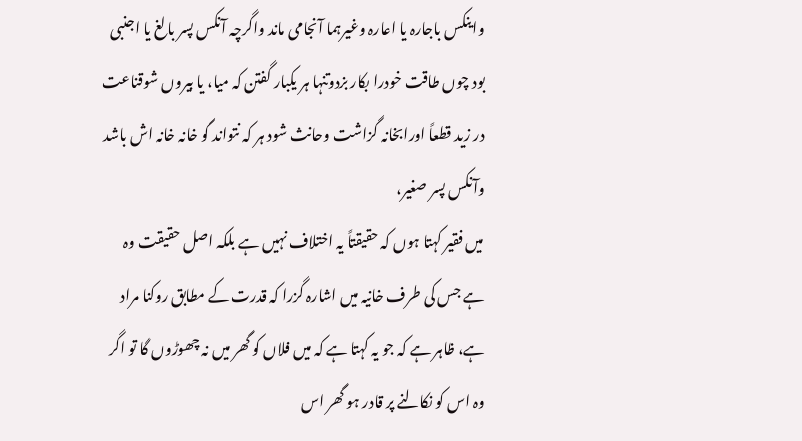واینکس باجارہ یا اعارہ وغیرہما آنجامی ماند واگرچہ آنکس پسر بالغ یا اجنبی بود چوں طاقت خودرا بکار بزدوتنہا ہر یکبار گفتن کہ میا، یا بیروں شوقناعت در زید قطعاً اورابخانہ گزاشت وحانث شود ہر کہ نتواند گو خانہ خانہ اش باشد وآنکس پسر صغیر،
میں فقیر کہتا ہوں کہ حقیقتاً یہ اختلاف نہیں ہے بلکہ اصل حقیقت وہ ہے جس کی طرف خانیہ میں اشارہ گزرا کہ قدرت کے مطابق روکنا مراد ہے، ظاہر ہے کہ جو یہ کہتا ہے کہ میں فلاں کو گھر میں نہ چھوڑوں گا تو اگر وہ اس کو نکالنے پر قادر ہو گھر اس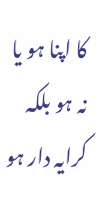کا اپنا ہو یا نہ ہو بلکہ کرایہ دار ہو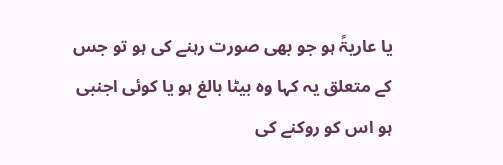یا عاریۃً ہو جو بھی صورت رہنے کی ہو تو جس کے متعلق یہ کہا وہ بیٹا بالغ ہو یا کوئی اجنبی ہو اس کو روکنے کی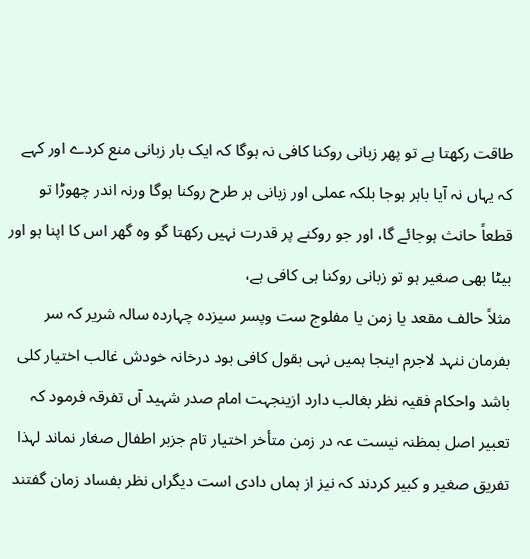طاقت رکھتا ہے تو پھر زبانی روکنا کافی نہ ہوگا کہ ایک بار زبانی منع کردے اور کہے کہ یہاں نہ آیا باہر ہوجا بلکہ عملی اور زبانی ہر طرح روکنا ہوگا ورنہ اندر چھوڑا تو قطعاً حانث ہوجائے گا، اور جو روکنے پر قدرت نہیں رکھتا گو وہ گھر اس کا اپنا ہو اور بیٹا بھی صغیر ہو تو زبانی روکنا ہی کافی ہے،
مثلاً حالف مقعد یا زمن یا مفلوج ست وپسر سیزدہ چہاردہ سالہ شریر کہ سر بفرمان ننہد لاجرم اینجا ہمیں نہی بقول کافی بود درخانہ خودش غالب اختیار کلی باشد واحکام فقیہ نظر بغالب دارد ازینجہت امام صدر شہید آں تفرقہ فرمود کہ تعبیر اصل بمظنہ نیست عہ در زمن متأخر اختیار تام جزبر اطفال صغار نماند لہذا تفریق صغیر و کبیر کردند کہ نیز از ہماں دادی است دیگراں نظر بفساد زمان گفتند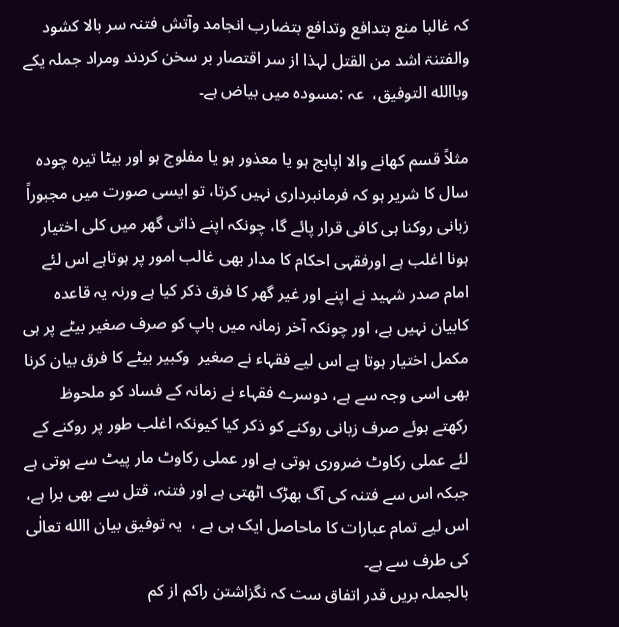کہ غالبا منع بتدافع وتدافع بتضارب انجامد وآتش فتنہ سر بالا کشود والفتنۃ اشد من القتل لہذا از سر اقتصار بر سخن کردند ومراد جملہ یکے وباالله التوفیق،  عہ :مسودہ میں بیاض ہے۔

مثلاً قسم کھانے والا اپاہج ہو یا معذور ہو یا مفلوج ہو اور بیٹا تیرہ چودہ سال کا شریر ہو کہ فرمانبرداری نہیں کرتا، تو ایسی صورت میں مجبوراً زبانی روکنا ہی کافی قرار پائے گا، چونکہ اپنے ذاتی گھر میں کلی اختیار ہونا اغلب ہے اورفقہی احکام کا مدار بھی غالب امور پر ہوتاہے اس لئے امام صدر شہید نے اپنے اور غیر گھر کا فرق ذکر کیا ہے ورنہ یہ قاعدہ کابیان نہیں ہے، اور چونکہ آخر زمانہ میں باپ کو صرف صغیر بیٹے پر ہی مکمل اختیار ہوتا ہے اس لیے فقہاء نے صغیر  وکبیر بیٹے کا فرق بیان کرنا بھی اسی وجہ سے ہے، دوسرے فقہاء نے زمانہ کے فساد کو ملحوظ رکھتے ہوئے صرف زبانی روکنے کو ذکر کیا کیونکہ اغلب طور پر روکنے کے لئے عملی رکاوٹ ضروری ہوتی ہے اور عملی رکاوٹ مار پیٹ سے ہوتی ہے جبکہ اس سے فتنہ کی آگ بھڑک اٹھتی ہے اور فتنہ، قتل سے بھی برا ہے، اس لیے تمام عبارات کا ماحاصل ایک ہی ہے ،  یہ توفیق بیان االله تعالٰی کی طرف سے ہے۔
بالجملہ بریں قدر اتفاق ست کہ نگزاشتن راکم از کم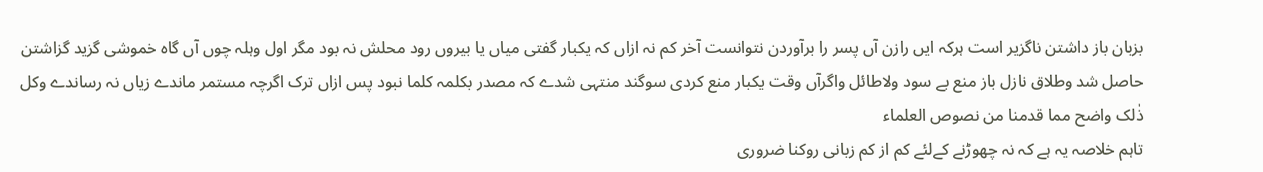بزبان باز داشتن ناگزیر است ہرکہ ایں رازن آں پسر را برآوردن نتوانست آخر کم نہ ازاں کہ یکبار گفتی میاں یا بیروں رود محلش نہ بود مگر اول وہلہ چوں آں گاہ خموشی گزید گزاشتن حاصل شد وطلاق نازل باز منع بے سود ولاطائل واگرآں وقت یکبار منع کردی سوگند منتہی شدے کہ مصدر بکلمہ کلما نبود پس ازاں ترک اگرچہ مستمر ماندے زیاں نہ رساندے وکل ذٰلک واضح مما قدمنا من نصوص العلماء
تاہم خلاصہ یہ ہے کہ نہ چھوڑنے کےلئے کم از کم زبانی روکنا ضروری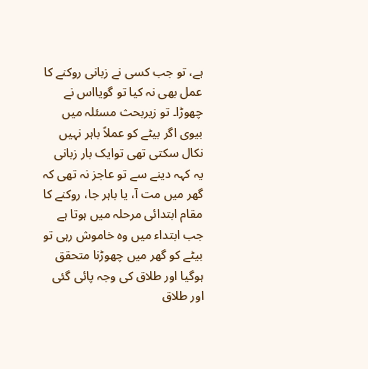ہے، تو جب کسی نے زبانی روکنے کا عمل بھی نہ کیا تو گویااس نے چھوڑا۔ تو زیربحث مسئلہ میں بیوی اگر بیٹے کو عملاً باہر نہیں نکال سکتی تھی توایک بار زبانی یہ کہہ دینے سے تو عاجز نہ تھی کہ گھر میں مت آ، یا باہر جا، روکنے کا مقام ابتدائی مرحلہ میں ہوتا ہے جب ابتداء میں وہ خاموش رہی تو بیٹے کو گھر میں چھوڑنا متحقق ہوگیا اور طلاق کی وجہ پائی گئی اور طلاق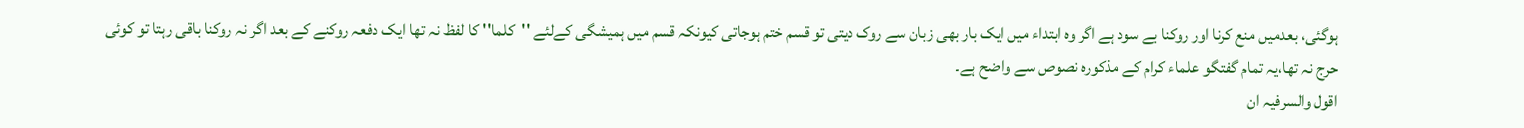ہوگئی، بعدمیں منع کرنا اور روکنا بے سود ہے اگر وہ ابتداء میں ایک بار بھی زبان سے روک دیتی تو قسم ختم ہوجاتی کیونکہ قسم میں ہمیشگی کےلئے ''کلما'' کا لفظ نہ تھا ایک دفعہ روکنے کے بعد اگر نہ روکنا باقی رہتا تو کوئی حرج نہ تھا،یہ تمام گفتگو علماء کرام کے مذکورہ نصوص سے واضح ہے۔
اقول والسرفیہ ان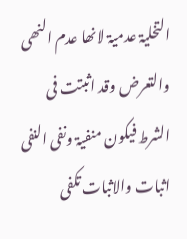التخلیۃ عدمیۃ لانھا عدم النھی والتعرض وقد اثبتت فی الشرط فیکون منفیۃ ونفی النفی اثبات والاثبات تکفی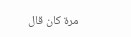مرۃ کان قال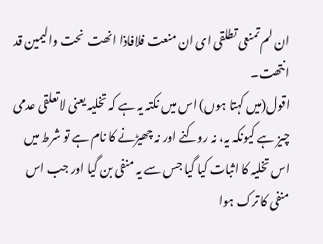ان لم تمنعی تطلقی ای ان منعت فلافاذا انھت  نحت والیمین قد انتھت۔
اقول(میں کہتا ہوں) اس میں نکتہ یہ ہے کہ تخلیہ یعنی لاتعلقی عدمی چیز ہے کیونکہ یہ، نہ روکنے اور نہ چھیڑنے کا نام ہے تو شرط میں اس تخلیہ کا اثبات کیا گیا جس سے یہ منفی بن گیا اور جب اس منفی کا ترک ہوا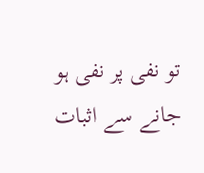تو نفی پر نفی ہو جانے سے اثبات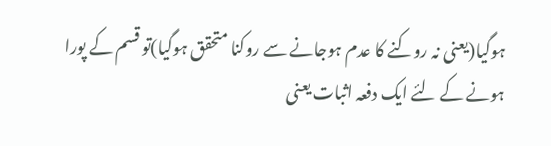ہوگیا(یعنی نہ روکنے کا عدم ہوجانے سے روکنا متحقق ہوگیا)تو قسم کے پورا ہونے کے لئے ایک دفعہ اثبات یعنی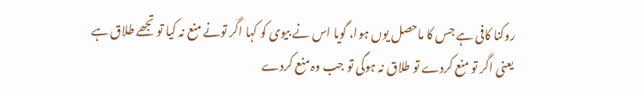روکنا کافی ہے جس کا ماحصل یوں ہوا، گویا اس نے بیوی کو کہا اگر تونے منع نہ کیا تو تجھے طلاق ہے یعنی اگر تو منع کردے تو طلاق نہ ہوگی تو جب وہ منع کردے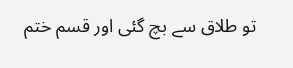تو طلاق سے بچ گئی اور قسم ختم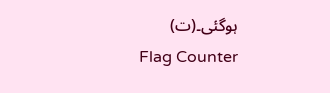ہوگئی۔(ت)
Flag Counter